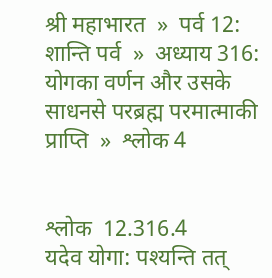श्री महाभारत  »  पर्व 12: शान्ति पर्व  »  अध्याय 316: योगका वर्णन और उसके साधनसे परब्रह्म परमात्माकी प्राप्ति  »  श्लोक 4


श्लोक  12.316.4
यदेव योगा: पश्यन्ति तत्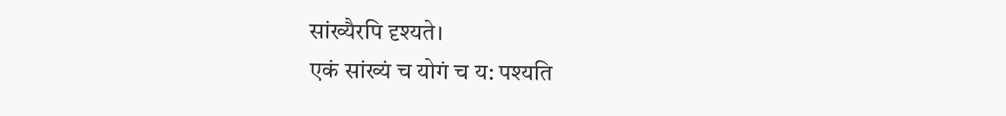सांख्यैरपि दृश्यते।
एकं सांख्यं च योगं च य: पश्यति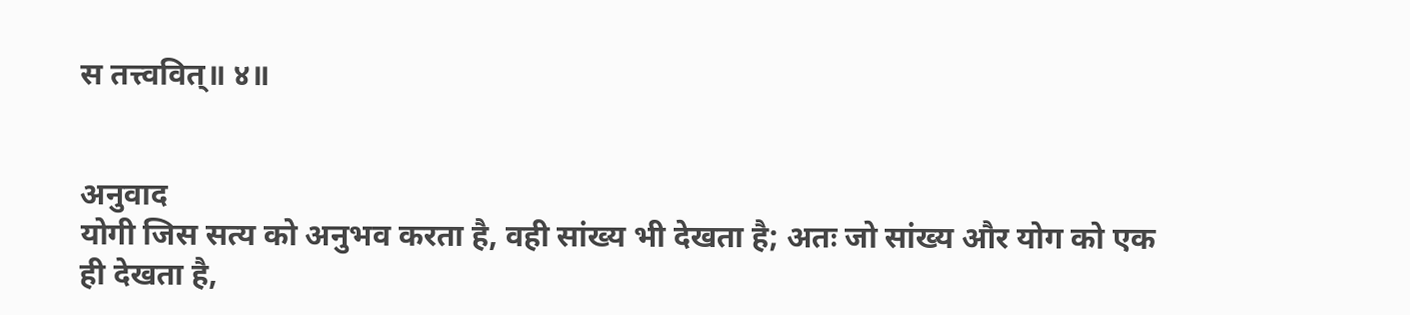स तत्त्ववित्॥ ४॥


अनुवाद
योगी जिस सत्य को अनुभव करता है, वही सांख्य भी देखता है; अतः जो सांख्य और योग को एक ही देखता है,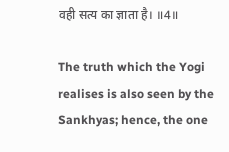वही सत्य का ज्ञाता है। ॥4॥

The truth which the Yogi realises is also seen by the Sankhyas; hence, the one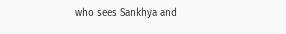who sees Sankhya and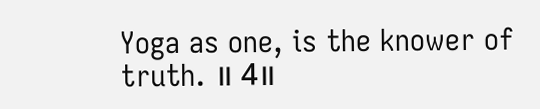Yoga as one, is the knower of truth. ॥ 4॥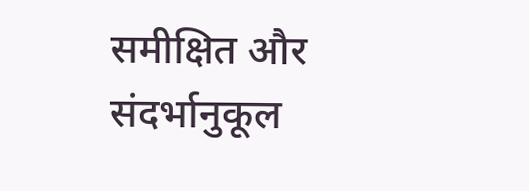समीक्षित और संदर्भानुकूल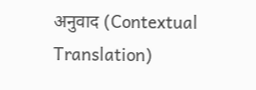अनुवाद (Contextual Translation)